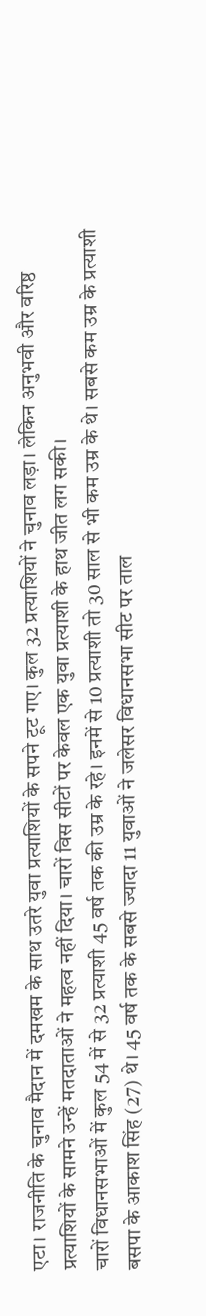एटा। राजनीति के चुनाव मैदान में दमखम के साथ उतरे युवा प्रत्याशियों के सपने टूट गए। कुल 32 प्रत्याशियों ने चुनाव लड़ा। लेकिन अनुभवी और वरिष्ठ प्रत्याशियों के सामने उन्हें मतदाताओं ने महत्व नहीं दिया। चारों विस सीटों पर केवल एक युवा प्रत्याशी के हाथ जीत लग सकी।
चारों विधानसभाओं में कुल 54 में से 32 प्रत्याशी 45 वर्ष तक की उम्र के रहे। इनमें से 10 प्रत्याशी तो 30 साल से भी कम उम्र के थे। सबसे कम उम्र के प्रत्याशी बसपा के आकाश सिंह (27) थे। 45 वर्ष तक के सबसे ज्यादा 11 युवाओं ने जलेसर विधानसभा सीट पर ताल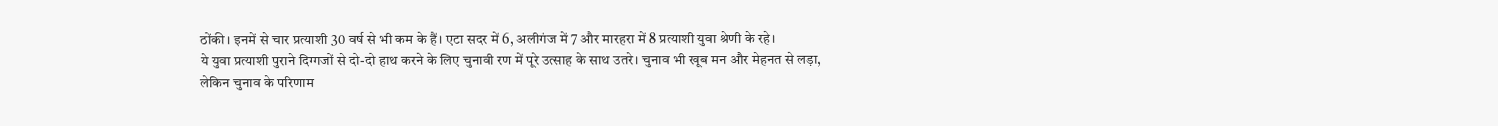ठोंकी। इनमें से चार प्रत्याशी 30 वर्ष से भी कम के हैं। एटा सदर में 6, अलीगंज में 7 और मारहरा में 8 प्रत्याशी युवा श्रेणी के रहे।
ये युवा प्रत्याशी पुराने दिग्गजों से दो-दो हाथ करने के लिए चुनावी रण में पूरे उत्साह के साथ उतरे। चुनाव भी खूब मन और मेहनत से लड़ा, लेकिन चुनाव के परिणाम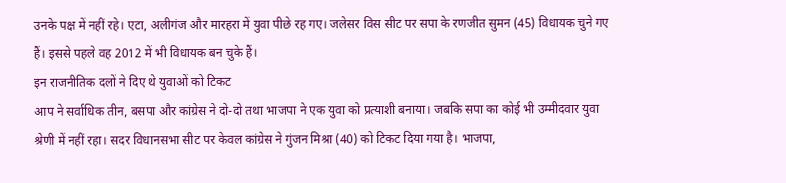उनके पक्ष में नहीं रहे। एटा, अलीगंज और मारहरा में युवा पीछे रह गए। जलेसर विस सीट पर सपा के रणजीत सुमन (45) विधायक चुने गए हैं। इससे पहले वह 2012 में भी विधायक बन चुके हैं।
इन राजनीतिक दलों ने दिए थे युवाओं को टिकट
आप ने सर्वाधिक तीन, बसपा और कांग्रेस ने दो-दो तथा भाजपा ने एक युवा को प्रत्याशी बनाया। जबकि सपा का कोई भी उम्मीदवार युवा श्रेणी में नहीं रहा। सदर विधानसभा सीट पर केवल कांग्रेस ने गुंजन मिश्रा (40) को टिकट दिया गया है। भाजपा,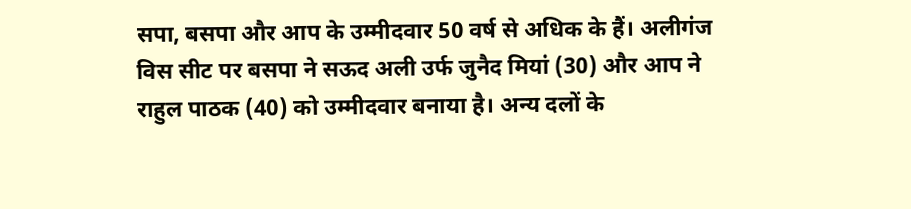सपा, बसपा और आप के उम्मीदवार 50 वर्ष से अधिक के हैं। अलीगंज विस सीट पर बसपा ने सऊद अली उर्फ जुनैद मियां (30) और आप ने राहुल पाठक (40) को उम्मीदवार बनाया है। अन्य दलों के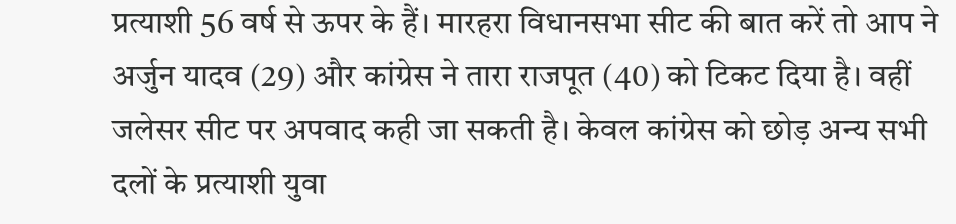प्रत्याशी 56 वर्ष से ऊपर के हैं। मारहरा विधानसभा सीट की बात करें तो आप ने अर्जुन यादव (29) और कांग्रेस ने तारा राजपूत (40) को टिकट दिया है। वहीं जलेसर सीट पर अपवाद कही जा सकती है। केवल कांग्रेस को छोड़ अन्य सभी दलों के प्रत्याशी युवा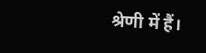श्रेणी में हैं।